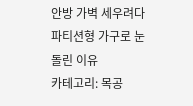안방 가벽 세우려다 파티션형 가구로 눈 돌린 이유
카테고리: 목공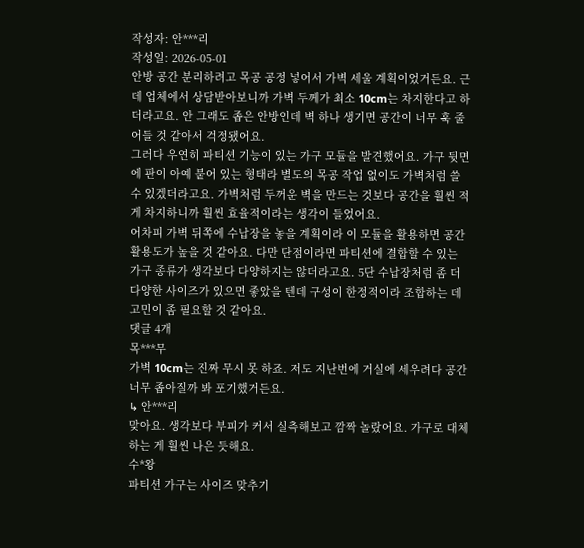작성자: 안***리
작성일: 2026-05-01
안방 공간 분리하려고 목공 공정 넣어서 가벽 세울 계획이었거든요. 근데 업체에서 상담받아보니까 가벽 두께가 최소 10cm는 차지한다고 하더라고요. 안 그래도 좁은 안방인데 벽 하나 생기면 공간이 너무 훅 줄어들 것 같아서 걱정됐어요.
그러다 우연히 파티션 기능이 있는 가구 모듈을 발견했어요. 가구 뒷면에 판이 아예 붙어 있는 형태라 별도의 목공 작업 없이도 가벽처럼 쓸 수 있겠더라고요. 가벽처럼 두꺼운 벽을 만드는 것보다 공간을 훨씬 적게 차지하니까 훨씬 효율적이라는 생각이 들었어요.
어차피 가벽 뒤쪽에 수납장을 놓을 계획이라 이 모듈을 활용하면 공간 활용도가 높을 것 같아요. 다만 단점이라면 파티션에 결합할 수 있는 가구 종류가 생각보다 다양하지는 않더라고요. 5단 수납장처럼 좀 더 다양한 사이즈가 있으면 좋았을 텐데 구성이 한정적이라 조합하는 데 고민이 좀 필요할 것 같아요.
댓글 4개
목***무
가벽 10cm는 진짜 무시 못 하죠. 저도 지난번에 거실에 세우려다 공간 너무 좁아질까 봐 포기했거든요.
↳ 안***리
맞아요. 생각보다 부피가 커서 실측해보고 깜짝 놀랐어요. 가구로 대체하는 게 훨씬 나은 듯해요.
수*왕
파티션 가구는 사이즈 맞추기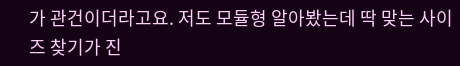가 관건이더라고요. 저도 모듈형 알아봤는데 딱 맞는 사이즈 찾기가 진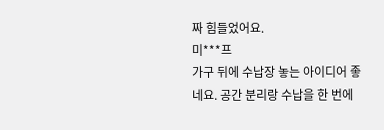짜 힘들었어요.
미***프
가구 뒤에 수납장 놓는 아이디어 좋네요. 공간 분리랑 수납을 한 번에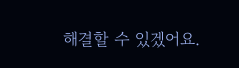해결할 수 있겠어요.